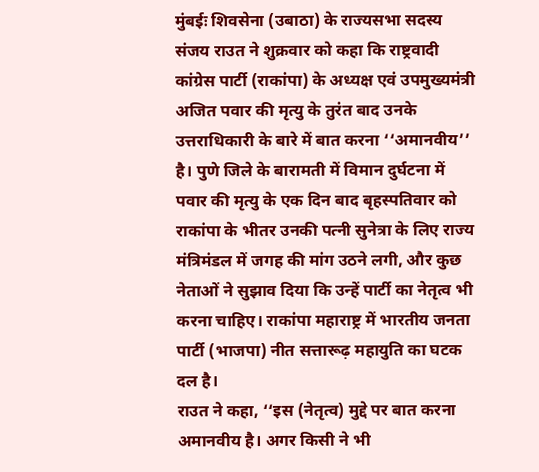मुंबईः शिवसेना (उबाठा) के राज्यसभा सदस्य संजय राउत ने शुक्रवार को कहा कि राष्ट्रवादी कांग्रेस पार्टी (राकांपा) के अध्यक्ष एवं उपमुख्यमंत्री अजित पवार की मृत्यु के तुरंत बाद उनके उत्तराधिकारी के बारे में बात करना ‘‘अमानवीय’’ है। पुणे जिले के बारामती में विमान दुर्घटना में पवार की मृत्यु के एक दिन बाद बृहस्पतिवार को राकांपा के भीतर उनकी पत्नी सुनेत्रा के लिए राज्य मंत्रिमंडल में जगह की मांग उठने लगी, और कुछ नेताओं ने सुझाव दिया कि उन्हें पार्टी का नेतृत्व भी करना चाहिए। राकांपा महाराष्ट्र में भारतीय जनता पार्टी (भाजपा) नीत सत्तारूढ़ महायुति का घटक दल है।
राउत ने कहा, ‘‘इस (नेतृत्व) मुद्दे पर बात करना अमानवीय है। अगर किसी ने भी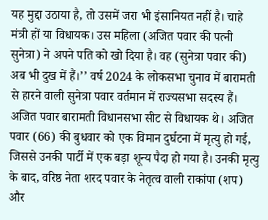यह मुद्दा उठाया है, तो उसमें जरा भी इंसानियत नहीं है। चाहे मंत्री हों या विधायक। उस महिला (अजित पवार की पत्नी सुनेत्रा) ने अपने पति को खो दिया है। वह (सुनेत्रा पवार की) अब भी दुख में हैं।’’ वर्ष 2024 के लोकसभा चुनाव में बारामती से हारने वाली सुनेत्रा पवार वर्तमान में राज्यसभा सदस्य हैं।
अजित पवार बारामती विधानसभा सीट से विधायक थे। अजित पवार (66) की बुधवार को एक विमान दुर्घटना में मृत्यु हो गई, जिससे उनकी पार्टी में एक बड़ा शून्य पैदा हो गया है। उनकी मृत्यु के बाद, वरिष्ठ नेता शरद पवार के नेतृत्व वाली राकांपा (शप) और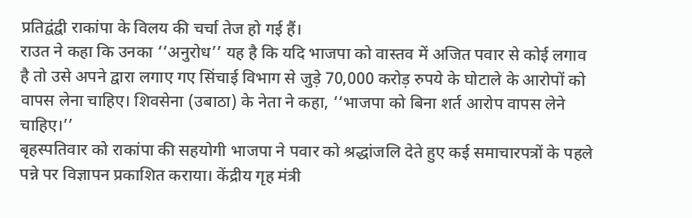प्रतिद्वंद्वी राकांपा के विलय की चर्चा तेज हो गई हैं।
राउत ने कहा कि उनका ‘‘अनुरोध’’ यह है कि यदि भाजपा को वास्तव में अजित पवार से कोई लगाव है तो उसे अपने द्वारा लगाए गए सिंचाई विभाग से जुड़े 70,000 करोड़ रुपये के घोटाले के आरोपों को वापस लेना चाहिए। शिवसेना (उबाठा) के नेता ने कहा, ‘‘भाजपा को बिना शर्त आरोप वापस लेने चाहिए।’’
बृहस्पतिवार को राकांपा की सहयोगी भाजपा ने पवार को श्रद्धांजलि देते हुए कई समाचारपत्रों के पहले पन्ने पर विज्ञापन प्रकाशित कराया। केंद्रीय गृह मंत्री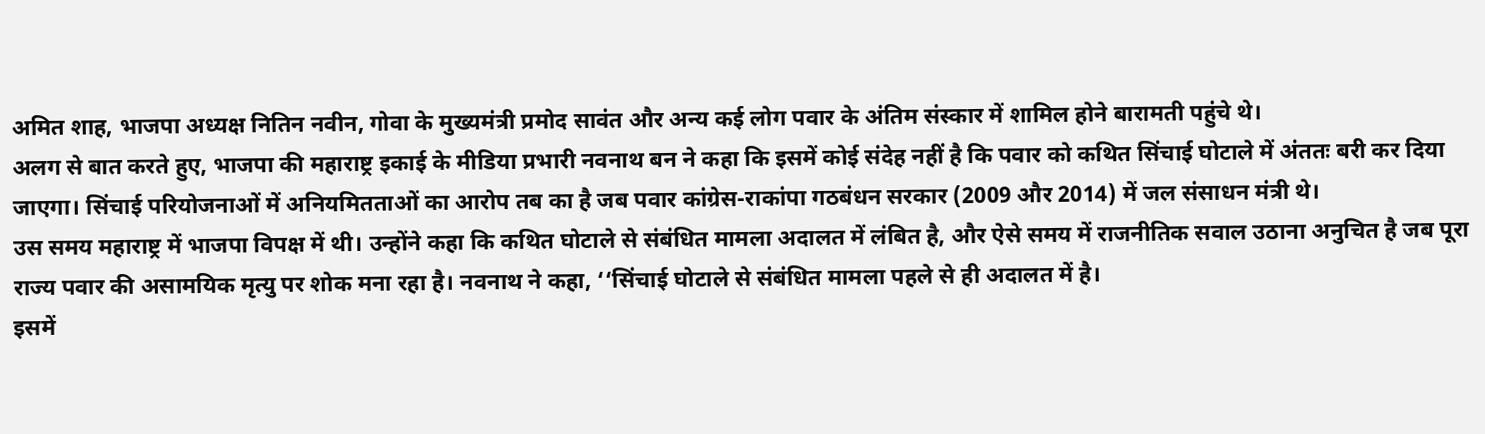अमित शाह, भाजपा अध्यक्ष नितिन नवीन, गोवा के मुख्यमंत्री प्रमोद सावंत और अन्य कई लोग पवार के अंतिम संस्कार में शामिल होने बारामती पहुंचे थे।
अलग से बात करते हुए, भाजपा की महाराष्ट्र इकाई के मीडिया प्रभारी नवनाथ बन ने कहा कि इसमें कोई संदेह नहीं है कि पवार को कथित सिंचाई घोटाले में अंततः बरी कर दिया जाएगा। सिंचाई परियोजनाओं में अनियमितताओं का आरोप तब का है जब पवार कांग्रेस-राकांपा गठबंधन सरकार (2009 और 2014) में जल संसाधन मंत्री थे।
उस समय महाराष्ट्र में भाजपा विपक्ष में थी। उन्होंने कहा कि कथित घोटाले से संबंधित मामला अदालत में लंबित है, और ऐसे समय में राजनीतिक सवाल उठाना अनुचित है जब पूरा राज्य पवार की असामयिक मृत्यु पर शोक मना रहा है। नवनाथ ने कहा, ‘‘सिंचाई घोटाले से संबंधित मामला पहले से ही अदालत में है।
इसमें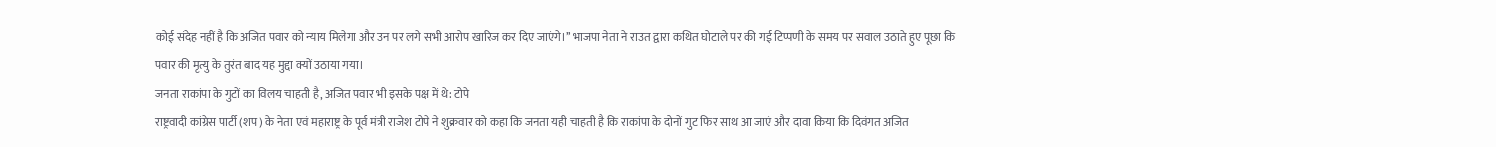कोई संदेह नहीं है कि अजित पवार को न्याय मिलेगा और उन पर लगे सभी आरोप खारिज कर दिए जाएंगे।’’ भाजपा नेता ने राउत द्वारा कथित घोटाले पर की गई टिप्पणी के समय पर सवाल उठाते हुए पूछा कि पवार की मृत्यु के तुरंत बाद यह मुद्दा क्यों उठाया गया।
जनता राकांपा के गुटों का विलय चाहती है, अजित पवार भी इसके पक्ष में थे: टोपे
राष्ट्रवादी कांग्रेस पार्टी (शप) के नेता एवं महाराष्ट्र के पूर्व मंत्री राजेश टोपे ने शुक्रवार को कहा कि जनता यही चाहती है कि राकांपा के दोनों गुट फिर साथ आ जाएं और दावा किया कि दिवंगत अजित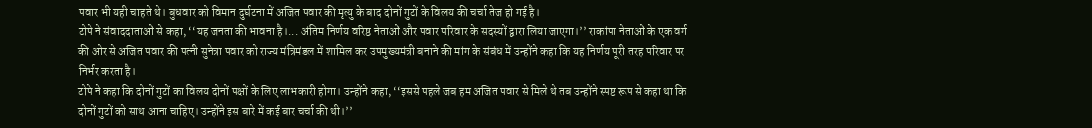पवार भी यही चाहते थे। बुधवार को विमान दुर्घटना में अजित पवार की मृत्यु के बाद दोनों गुटों के विलय की चर्चा तेज हो गई है।
टोपे ने संवाददाताओं से कहा, ‘‘यह जनता की भावना है।... अंतिम निर्णय वरिष्ठ नेताओं और पवार परिवार के सदस्यों द्वारा लिया जाएगा।’’ राकांपा नेताओं के एक वर्ग की ओर से अजित पवार की पत्नी सुनेत्रा पवार को राज्य मंत्रिमंडल में शामिल कर उपमुख्यमंत्री बनाने की मांग के संबंध में उन्होंने कहा कि यह निर्णय पूरी तरह परिवार पर निर्भर करता है।
टोपे ने कहा कि दोनों गुटों का विलय दोनों पक्षों के लिए लाभकारी होगा। उन्होंने कहा, ‘‘इससे पहले जब हम अजित पवार से मिले थे तब उन्होंने स्पष्ट रूप से कहा था कि दोनों गुटों को साथ आना चाहिए। उन्होंने इस बारे में कई बार चर्चा की थी।’’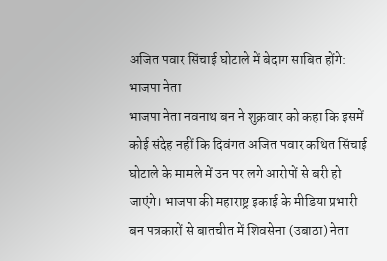अजित पवार सिंचाई घोटाले में बेदाग साबित होंगे: भाजपा नेता
भाजपा नेता नवनाथ बन ने शुक्रवार को कहा कि इसमें कोई संदेह नहीं कि दिवंगत अजित पवार कथित सिंचाई घोटाले के मामले में उन पर लगे आरोपों से बरी हो जाएंगे। भाजपा की महाराष्ट्र इकाई के मीडिया प्रभारी बन पत्रकारों से बातचीत में शिवसेना (उबाठा) नेता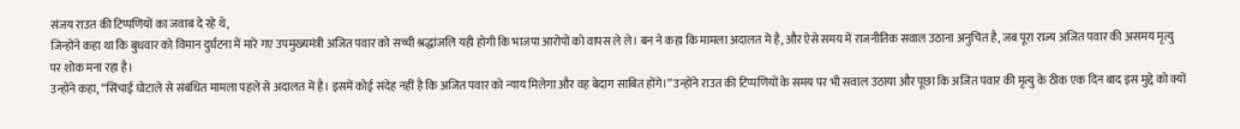संजय राउत की टिप्पणियों का जवाब दे रहे थे,
जिन्होंने कहा था कि बुधवार को विमान दुर्घटना में मारे गए उपमुख्यमंत्री अजित पवार को सच्ची श्रद्धांजलि यही होगी कि भाजपा आरोपों को वापस ले ले। बन ने कहा कि मामला अदालत में है, और ऐसे समय में राजनीतिक सवाल उठाना अनुचित है, जब पूरा राज्य अजित पवार की असमय मृत्यु पर शोक मना रहा है।
उन्होंने कहा, “सिंचाई घोटाले से संबंधित मामला पहले से अदालत में है। इसमें कोई संदेह नहीं है कि अजित पवार को न्याय मिलेगा और वह बेदाग साबित होंगे।” उन्होंने राउत की टिप्पणियों के समय पर भी सवाल उठाया और पूछा कि अजित पवार की मृत्यु के ठीक एक दिन बाद इस मुद्दे को क्यों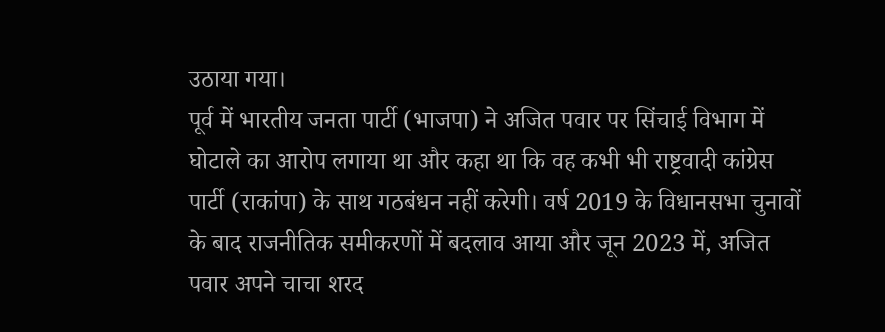उठाया गया।
पूर्व में भारतीय जनता पार्टी (भाजपा) ने अजित पवार पर सिंचाई विभाग में घोटाले का आरोप लगाया था और कहा था कि वह कभी भी राष्ट्रवादी कांग्रेस पार्टी (राकांपा) के साथ गठबंधन नहीं करेगी। वर्ष 2019 के विधानसभा चुनावों के बाद राजनीतिक समीकरणों में बदलाव आया और जून 2023 में, अजित पवार अपने चाचा शरद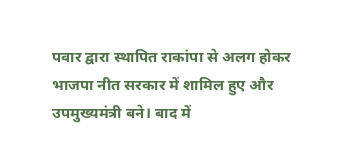पवार द्वारा स्थापित राकांपा से अलग होकर भाजपा नीत सरकार में शामिल हुए और उपमुख्यमंत्री बने। बाद में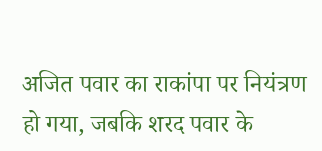अजित पवार का राकांपा पर नियंत्रण हो गया, जबकि शरद पवार के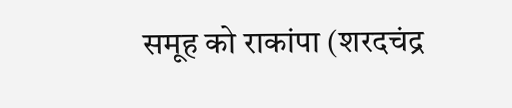समूह को राकांपा (शरदचंद्र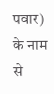पवार) के नाम से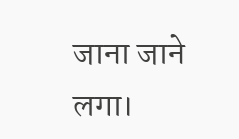जाना जाने लगा।